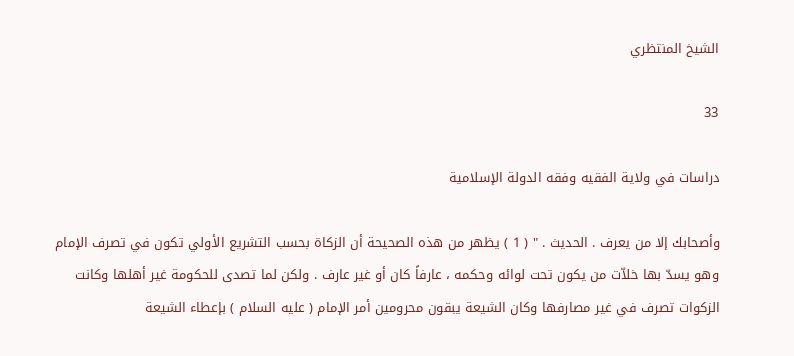الشيخ المنتظري

33

دراسات في ولاية الفقيه وفقه الدولة الإسلامية

وأصحابك إلا من يعرف . الحديث . " ( 1 ) يظهر من هذه الصحيحة أن الزكاة بحسب التشريع الأولي تكون في تصرف الإمام وهو يسدّ بها خلاّت من يكون تحت لوائه وحكمه ، عارفاً كان أو غير عارف . ولكن لما تصدى للحكومة غير أهلها وكانت الزكوات تصرف في غير مصارفها وكان الشيعة يبقون محرومين أمر الإمام ( عليه السلام ) بإعطاء الشيعة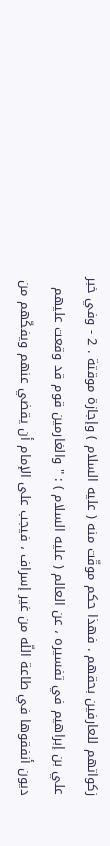زكواتهم للعارفين بحقهم . فهذا حكم موقّت منه ( عليه السلام ) وإجازة موقتة . 2 - وفي خبر علي بن إبراهيم في تفسيره ، عن العالم ( عليه السلام ) : " والغارمين قوم قد وقعت عليهم ديون أنفقوها في طاعة اللّه من غير إسراف ، فيجب على الإمام أن يقضي عنهم ويفكّهم من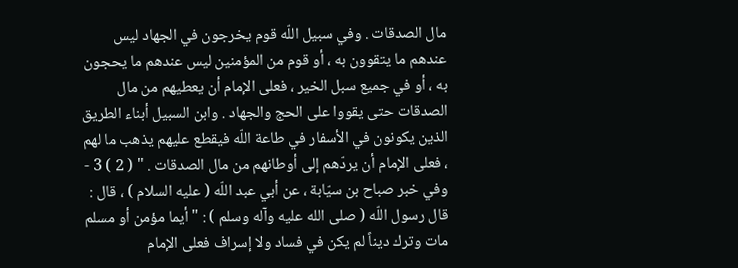مال الصدقات . وفي سبيل اللّه قوم يخرجون في الجهاد ليس عندهم ما يتقوون به ، أو قوم من المؤمنين ليس عندهم ما يحجون به ، أو في جميع سبل الخير ، فعلى الإمام أن يعطيهم من مال الصدقات حتى يقووا على الحج والجهاد . وابن السبيل أبناء الطريق الذين يكونون في الأسفار في طاعة اللّه فيقطع عليهم يذهب ما لهم ، فعلى الإمام أن يردّهم إلى أوطانهم من مال الصدقات . " ( 2 ) 3 - وفي خبر صباح بن سيّابة ، عن أبي عبد اللّه ( عليه السلام ) ، قال : قال رسول اللّه ( صلى الله عليه وآله وسلم ) : " أيما مؤمن أو مسلم مات وترك ديناً لم يكن في فساد ولا إسراف فعلى الإمام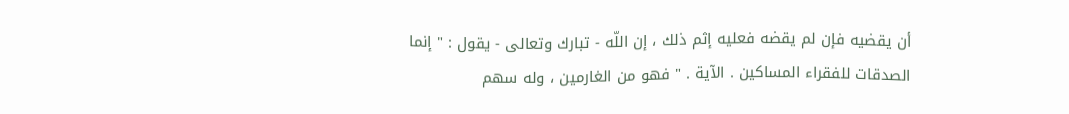أن يقضيه فإن لم يقضه فعليه إثم ذلك ، إن اللّه - تبارك وتعالى - يقول : " إنما الصدقات للفقراء المساكين . الآية . " فهو من الغارمين ، وله سهم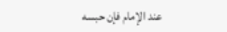عند الإمام فإن حبسه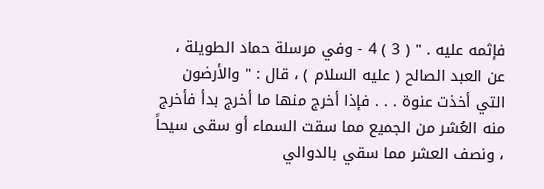فإثمه عليه . " ( 3 ) 4 - وفي مرسلة حماد الطويلة ، عن العبد الصالح ( عليه السلام ) ، قال : " والأرضون التي أخذت عنوة . . . فإذا أخرج منها ما أخرج بدأ فأخرج منه العُشر من الجميع مما سقت السماء أو سقى سيحاً ، ونصف العشر مما سقي بالدوالي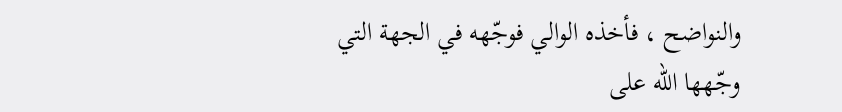والنواضح ، فأخذه الوالي فوجّهه في الجهة التي وجّهها اللّه على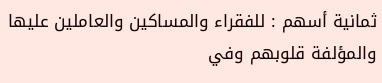ثمانية أسهم : للفقراء والمساكين والعاملين عليها والمؤلفة قلوبهم وفي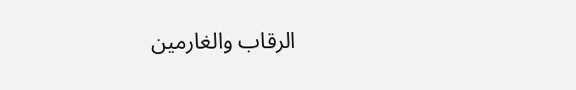الرقاب والغارمين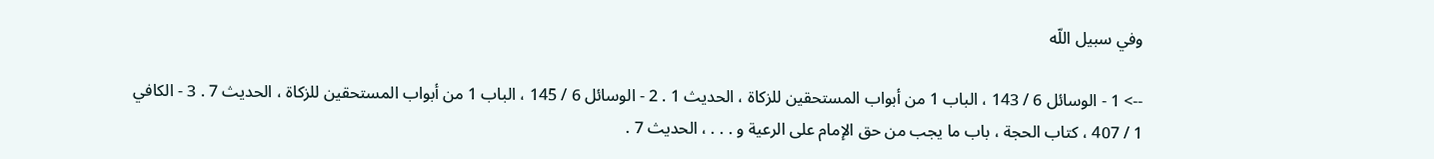وفي سبيل اللّه

--> 1 - الوسائل 6 / 143 ، الباب 1 من أبواب المستحقين للزكاة ، الحديث 1 . 2 - الوسائل 6 / 145 ، الباب 1 من أبواب المستحقين للزكاة ، الحديث 7 . 3 - الكافي 1 / 407 ، كتاب الحجة ، باب ما يجب من حق الإمام على الرعية و . . . ، الحديث 7 .